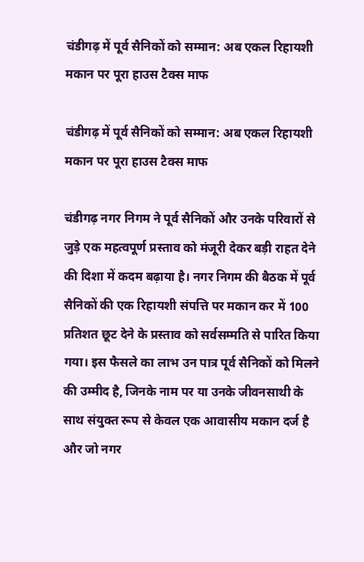चंडीगढ़ में पूर्व सैनिकों को सम्मान: अब एकल रिहायशी मकान पर पूरा हाउस टैक्स माफ

चंडीगढ़ में पूर्व सैनिकों को सम्मान: अब एकल रिहायशी मकान पर पूरा हाउस टैक्स माफ

चंडीगढ़ नगर निगम ने पूर्व सैनिकों और उनके परिवारों से जुड़े एक महत्वपूर्ण प्रस्ताव को मंजूरी देकर बड़ी राहत देने की दिशा में कदम बढ़ाया है। नगर निगम की बैठक में पूर्व सैनिकों की एक रिहायशी संपत्ति पर मकान कर में 100 प्रतिशत छूट देने के प्रस्ताव को सर्वसम्मति से पारित किया गया। इस फैसले का लाभ उन पात्र पूर्व सैनिकों को मिलने की उम्मीद है, जिनके नाम पर या उनके जीवनसाथी के साथ संयुक्त रूप से केवल एक आवासीय मकान दर्ज है और जो नगर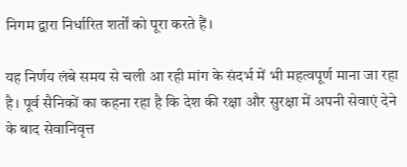निगम द्वारा निर्धारित शर्तों को पूरा करते हैं।

यह निर्णय लंबे समय से चली आ रही मांग के संदर्भ में भी महत्वपूर्ण माना जा रहा है। पूर्व सैनिकों का कहना रहा है कि देश की रक्षा और सुरक्षा में अपनी सेवाएं देने के बाद सेवानिवृत्त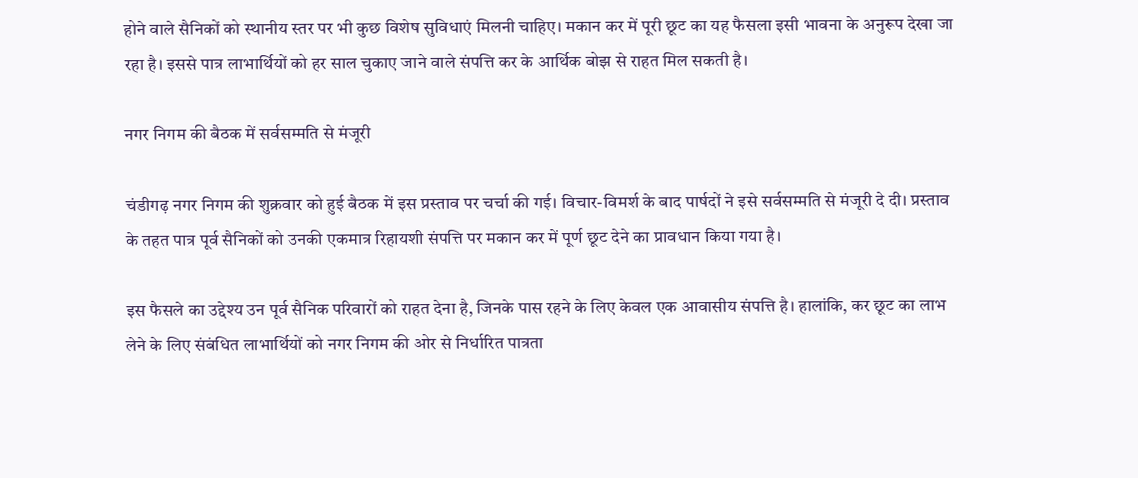होने वाले सैनिकों को स्थानीय स्तर पर भी कुछ विशेष सुविधाएं मिलनी चाहिए। मकान कर में पूरी छूट का यह फैसला इसी भावना के अनुरूप देखा जा रहा है। इससे पात्र लाभार्थियों को हर साल चुकाए जाने वाले संपत्ति कर के आर्थिक बोझ से राहत मिल सकती है।

नगर निगम की बैठक में सर्वसम्मति से मंजूरी

चंडीगढ़ नगर निगम की शुक्रवार को हुई बैठक में इस प्रस्ताव पर चर्चा की गई। विचार-विमर्श के बाद पार्षदों ने इसे सर्वसम्मति से मंजूरी दे दी। प्रस्ताव के तहत पात्र पूर्व सैनिकों को उनकी एकमात्र रिहायशी संपत्ति पर मकान कर में पूर्ण छूट देने का प्रावधान किया गया है।

इस फैसले का उद्देश्य उन पूर्व सैनिक परिवारों को राहत देना है, जिनके पास रहने के लिए केवल एक आवासीय संपत्ति है। हालांकि, कर छूट का लाभ लेने के लिए संबंधित लाभार्थियों को नगर निगम की ओर से निर्धारित पात्रता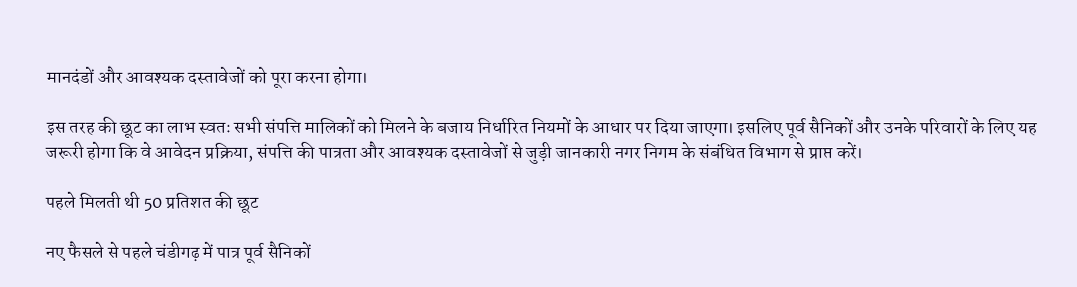मानदंडों और आवश्यक दस्तावेजों को पूरा करना होगा।

इस तरह की छूट का लाभ स्वतः सभी संपत्ति मालिकों को मिलने के बजाय निर्धारित नियमों के आधार पर दिया जाएगा। इसलिए पूर्व सैनिकों और उनके परिवारों के लिए यह जरूरी होगा कि वे आवेदन प्रक्रिया, संपत्ति की पात्रता और आवश्यक दस्तावेजों से जुड़ी जानकारी नगर निगम के संबंधित विभाग से प्राप्त करें।

पहले मिलती थी 50 प्रतिशत की छूट

नए फैसले से पहले चंडीगढ़ में पात्र पूर्व सैनिकों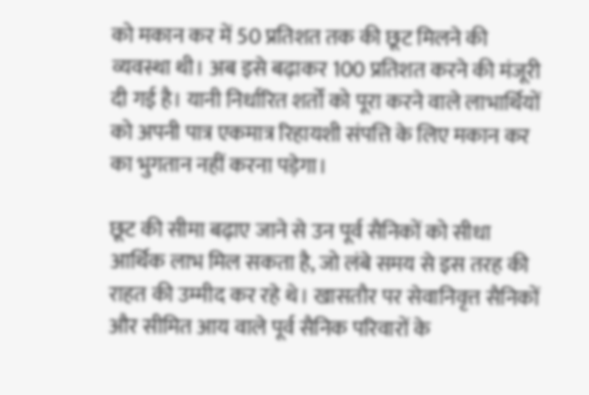को मकान कर में 50 प्रतिशत तक की छूट मिलने की व्यवस्था थी। अब इसे बढ़ाकर 100 प्रतिशत करने की मंजूरी दी गई है। यानी निर्धारित शर्तों को पूरा करने वाले लाभार्थियों को अपनी पात्र एकमात्र रिहायशी संपत्ति के लिए मकान कर का भुगतान नहीं करना पड़ेगा।

छूट की सीमा बढ़ाए जाने से उन पूर्व सैनिकों को सीधा आर्थिक लाभ मिल सकता है, जो लंबे समय से इस तरह की राहत की उम्मीद कर रहे थे। खासतौर पर सेवानिवृत्त सैनिकों और सीमित आय वाले पूर्व सैनिक परिवारों के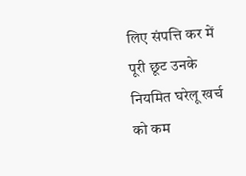लिए संपत्ति कर में पूरी छूट उनके नियमित घरेलू खर्च को कम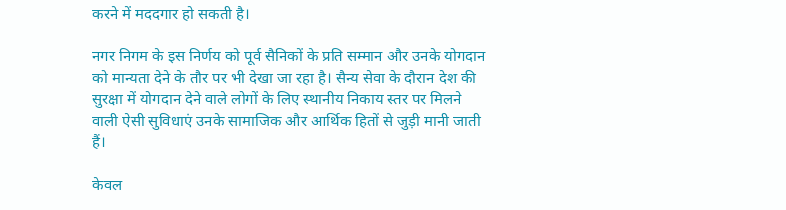करने में मददगार हो सकती है।

नगर निगम के इस निर्णय को पूर्व सैनिकों के प्रति सम्मान और उनके योगदान को मान्यता देने के तौर पर भी देखा जा रहा है। सैन्य सेवा के दौरान देश की सुरक्षा में योगदान देने वाले लोगों के लिए स्थानीय निकाय स्तर पर मिलने वाली ऐसी सुविधाएं उनके सामाजिक और आर्थिक हितों से जुड़ी मानी जाती हैं।

केवल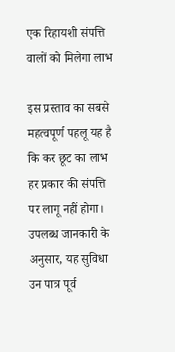एक रिहायशी संपत्ति वालों को मिलेगा लाभ

इस प्रस्ताव का सबसे महत्वपूर्ण पहलू यह है कि कर छूट का लाभ हर प्रकार की संपत्ति पर लागू नहीं होगा। उपलब्ध जानकारी के अनुसार, यह सुविधा उन पात्र पूर्व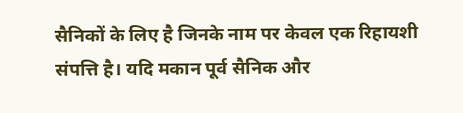सैनिकों के लिए है जिनके नाम पर केवल एक रिहायशी संपत्ति है। यदि मकान पूर्व सैनिक और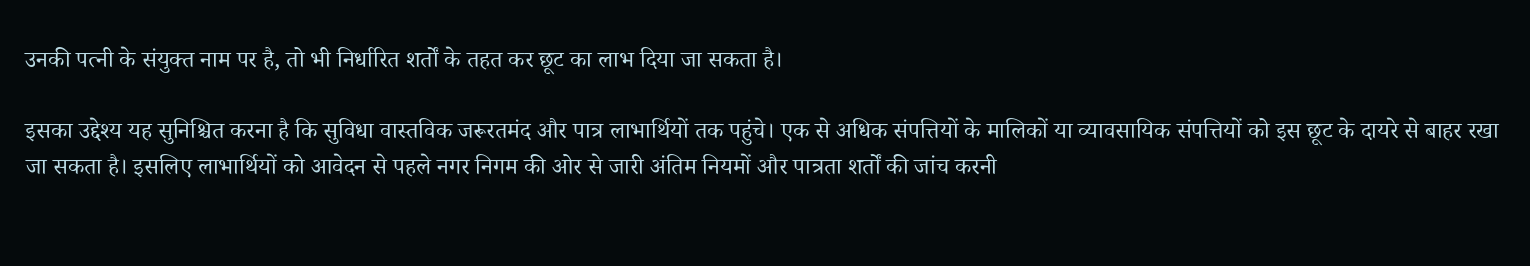उनकी पत्नी के संयुक्त नाम पर है, तो भी निर्धारित शर्तों के तहत कर छूट का लाभ दिया जा सकता है।

इसका उद्देश्य यह सुनिश्चित करना है कि सुविधा वास्तविक जरूरतमंद और पात्र लाभार्थियों तक पहुंचे। एक से अधिक संपत्तियों के मालिकों या व्यावसायिक संपत्तियों को इस छूट के दायरे से बाहर रखा जा सकता है। इसलिए लाभार्थियों को आवेदन से पहले नगर निगम की ओर से जारी अंतिम नियमों और पात्रता शर्तों की जांच करनी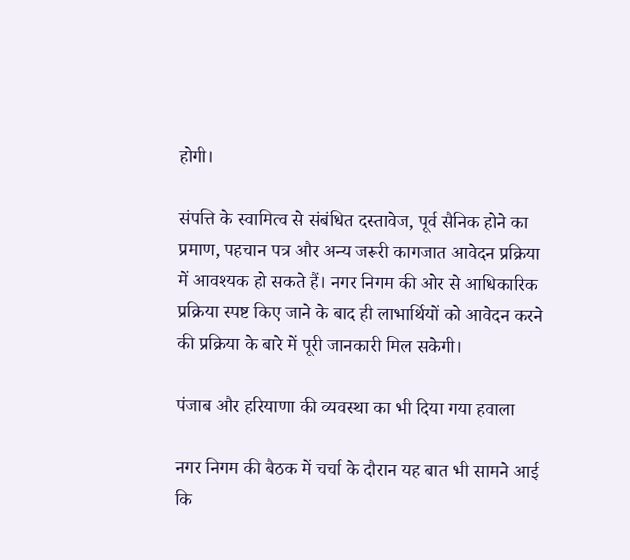होगी।

संपत्ति के स्वामित्व से संबंधित दस्तावेज, पूर्व सैनिक होने का प्रमाण, पहचान पत्र और अन्य जरूरी कागजात आवेदन प्रक्रिया में आवश्यक हो सकते हैं। नगर निगम की ओर से आधिकारिक प्रक्रिया स्पष्ट किए जाने के बाद ही लाभार्थियों को आवेदन करने की प्रक्रिया के बारे में पूरी जानकारी मिल सकेगी।

पंजाब और हरियाणा की व्यवस्था का भी दिया गया हवाला

नगर निगम की बैठक में चर्चा के दौरान यह बात भी सामने आई कि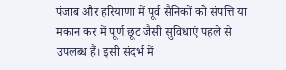पंजाब और हरियाणा में पूर्व सैनिकों को संपत्ति या मकान कर में पूर्ण छूट जैसी सुविधाएं पहले से उपलब्ध हैं। इसी संदर्भ में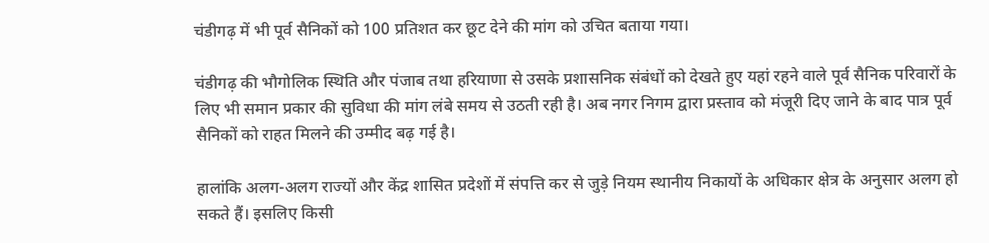चंडीगढ़ में भी पूर्व सैनिकों को 100 प्रतिशत कर छूट देने की मांग को उचित बताया गया।

चंडीगढ़ की भौगोलिक स्थिति और पंजाब तथा हरियाणा से उसके प्रशासनिक संबंधों को देखते हुए यहां रहने वाले पूर्व सैनिक परिवारों के लिए भी समान प्रकार की सुविधा की मांग लंबे समय से उठती रही है। अब नगर निगम द्वारा प्रस्ताव को मंजूरी दिए जाने के बाद पात्र पूर्व सैनिकों को राहत मिलने की उम्मीद बढ़ गई है।

हालांकि अलग-अलग राज्यों और केंद्र शासित प्रदेशों में संपत्ति कर से जुड़े नियम स्थानीय निकायों के अधिकार क्षेत्र के अनुसार अलग हो सकते हैं। इसलिए किसी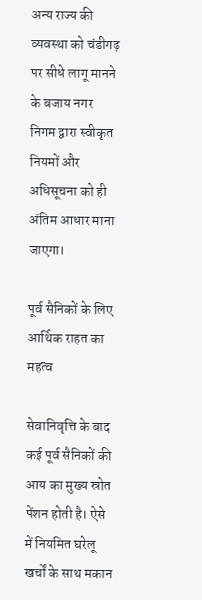अन्य राज्य की व्यवस्था को चंडीगढ़ पर सीधे लागू मानने के बजाय नगर निगम द्वारा स्वीकृत नियमों और अधिसूचना को ही अंतिम आधार माना जाएगा।

पूर्व सैनिकों के लिए आर्थिक राहत का महत्व

सेवानिवृत्ति के बाद कई पूर्व सैनिकों की आय का मुख्य स्रोत पेंशन होती है। ऐसे में नियमित घरेलू खर्चों के साथ मकान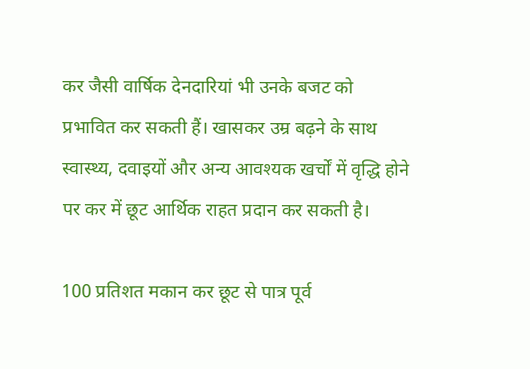कर जैसी वार्षिक देनदारियां भी उनके बजट को प्रभावित कर सकती हैं। खासकर उम्र बढ़ने के साथ स्वास्थ्य, दवाइयों और अन्य आवश्यक खर्चों में वृद्धि होने पर कर में छूट आर्थिक राहत प्रदान कर सकती है।

100 प्रतिशत मकान कर छूट से पात्र पूर्व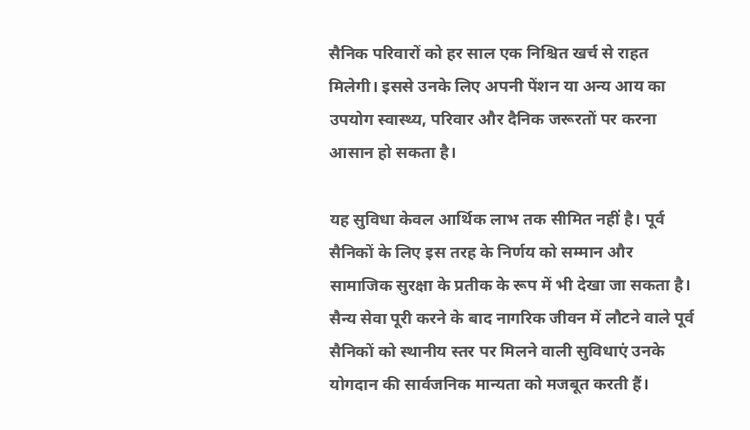सैनिक परिवारों को हर साल एक निश्चित खर्च से राहत मिलेगी। इससे उनके लिए अपनी पेंशन या अन्य आय का उपयोग स्वास्थ्य, परिवार और दैनिक जरूरतों पर करना आसान हो सकता है।

यह सुविधा केवल आर्थिक लाभ तक सीमित नहीं है। पूर्व सैनिकों के लिए इस तरह के निर्णय को सम्मान और सामाजिक सुरक्षा के प्रतीक के रूप में भी देखा जा सकता है। सैन्य सेवा पूरी करने के बाद नागरिक जीवन में लौटने वाले पूर्व सैनिकों को स्थानीय स्तर पर मिलने वाली सुविधाएं उनके योगदान की सार्वजनिक मान्यता को मजबूत करती हैं।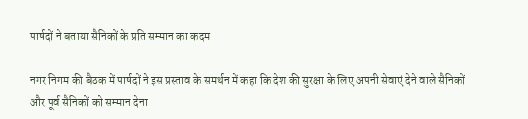पार्षदों ने बताया सैनिकों के प्रति सम्मान का कदम

नगर निगम की बैठक में पार्षदों ने इस प्रस्ताव के समर्थन में कहा कि देश की सुरक्षा के लिए अपनी सेवाएं देने वाले सैनिकों और पूर्व सैनिकों को सम्मान देना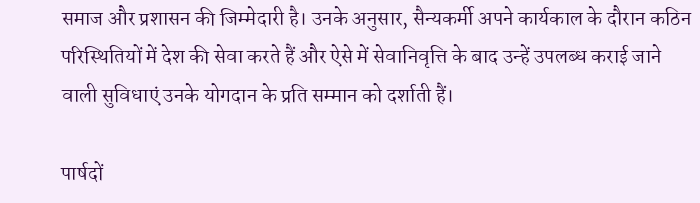समाज और प्रशासन की जिम्मेदारी है। उनके अनुसार, सैन्यकर्मी अपने कार्यकाल के दौरान कठिन परिस्थितियों में देश की सेवा करते हैं और ऐसे में सेवानिवृत्ति के बाद उन्हें उपलब्ध कराई जाने वाली सुविधाएं उनके योगदान के प्रति सम्मान को दर्शाती हैं।

पार्षदों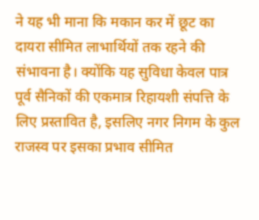ने यह भी माना कि मकान कर में छूट का दायरा सीमित लाभार्थियों तक रहने की संभावना है। क्योंकि यह सुविधा केवल पात्र पूर्व सैनिकों की एकमात्र रिहायशी संपत्ति के लिए प्रस्तावित है, इसलिए नगर निगम के कुल राजस्व पर इसका प्रभाव सीमित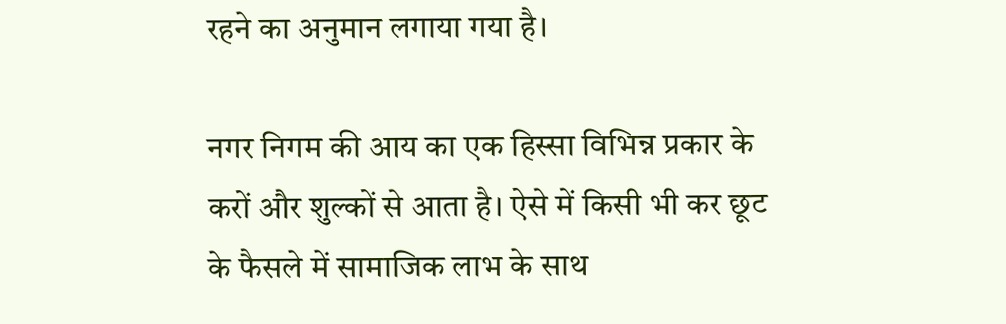रहने का अनुमान लगाया गया है।

नगर निगम की आय का एक हिस्सा विभिन्न प्रकार के करों और शुल्कों से आता है। ऐसे में किसी भी कर छूट के फैसले में सामाजिक लाभ के साथ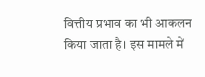वित्तीय प्रभाव का भी आकलन किया जाता है। इस मामले में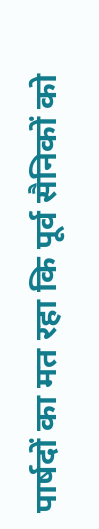पार्षदों का मत रहा कि पूर्व सैनिकों को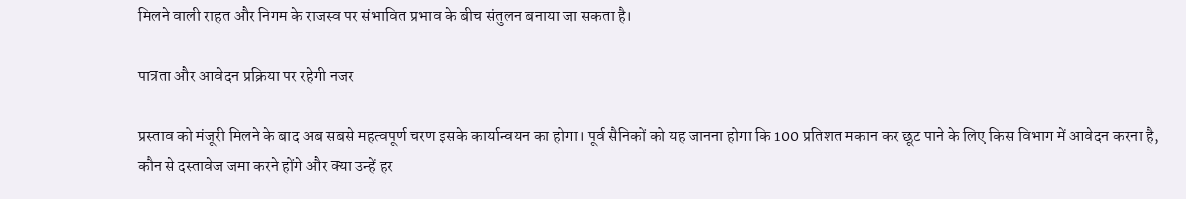मिलने वाली राहत और निगम के राजस्व पर संभावित प्रभाव के बीच संतुलन बनाया जा सकता है।

पात्रता और आवेदन प्रक्रिया पर रहेगी नजर

प्रस्ताव को मंजूरी मिलने के बाद अब सबसे महत्वपूर्ण चरण इसके कार्यान्वयन का होगा। पूर्व सैनिकों को यह जानना होगा कि 100 प्रतिशत मकान कर छूट पाने के लिए किस विभाग में आवेदन करना है, कौन से दस्तावेज जमा करने होंगे और क्या उन्हें हर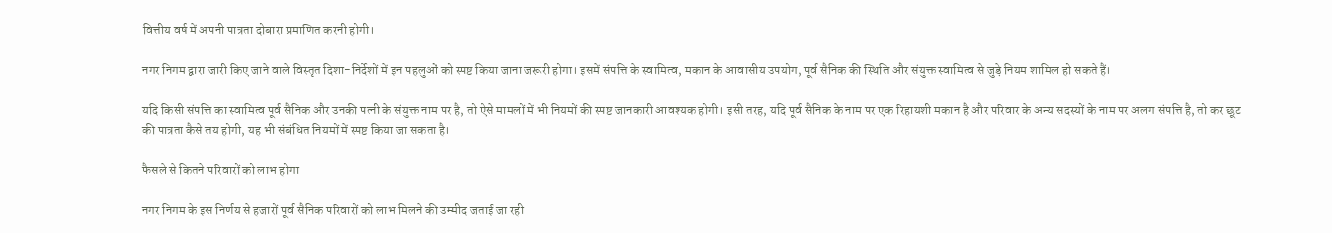वित्तीय वर्ष में अपनी पात्रता दोबारा प्रमाणित करनी होगी।

नगर निगम द्वारा जारी किए जाने वाले विस्तृत दिशा-निर्देशों में इन पहलुओं को स्पष्ट किया जाना जरूरी होगा। इसमें संपत्ति के स्वामित्व, मकान के आवासीय उपयोग, पूर्व सैनिक की स्थिति और संयुक्त स्वामित्व से जुड़े नियम शामिल हो सकते हैं।

यदि किसी संपत्ति का स्वामित्व पूर्व सैनिक और उनकी पत्नी के संयुक्त नाम पर है, तो ऐसे मामलों में भी नियमों की स्पष्ट जानकारी आवश्यक होगी। इसी तरह, यदि पूर्व सैनिक के नाम पर एक रिहायशी मकान है और परिवार के अन्य सदस्यों के नाम पर अलग संपत्ति है, तो कर छूट की पात्रता कैसे तय होगी, यह भी संबंधित नियमों में स्पष्ट किया जा सकता है।

फैसले से कितने परिवारों को लाभ होगा

नगर निगम के इस निर्णय से हजारों पूर्व सैनिक परिवारों को लाभ मिलने की उम्मीद जताई जा रही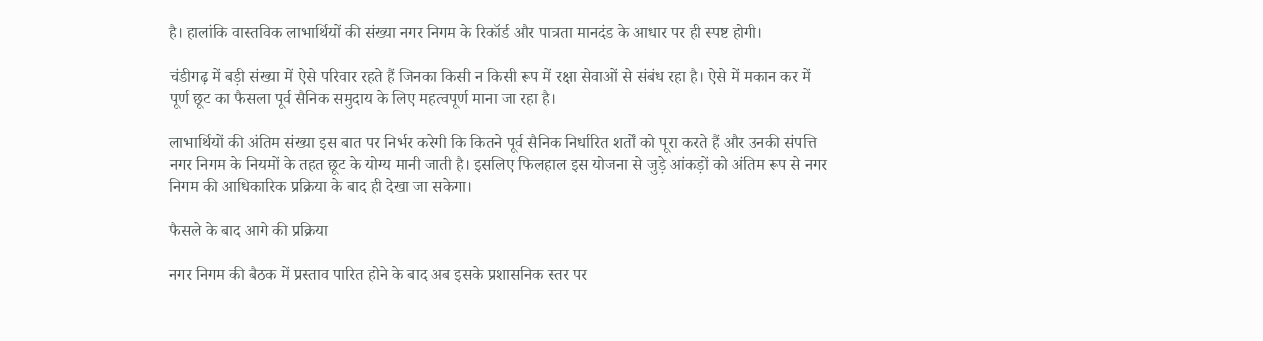है। हालांकि वास्तविक लाभार्थियों की संख्या नगर निगम के रिकॉर्ड और पात्रता मानदंड के आधार पर ही स्पष्ट होगी।

चंडीगढ़ में बड़ी संख्या में ऐसे परिवार रहते हैं जिनका किसी न किसी रूप में रक्षा सेवाओं से संबंध रहा है। ऐसे में मकान कर में पूर्ण छूट का फैसला पूर्व सैनिक समुदाय के लिए महत्वपूर्ण माना जा रहा है।

लाभार्थियों की अंतिम संख्या इस बात पर निर्भर करेगी कि कितने पूर्व सैनिक निर्धारित शर्तों को पूरा करते हैं और उनकी संपत्ति नगर निगम के नियमों के तहत छूट के योग्य मानी जाती है। इसलिए फिलहाल इस योजना से जुड़े आंकड़ों को अंतिम रूप से नगर निगम की आधिकारिक प्रक्रिया के बाद ही देखा जा सकेगा।

फैसले के बाद आगे की प्रक्रिया

नगर निगम की बैठक में प्रस्ताव पारित होने के बाद अब इसके प्रशासनिक स्तर पर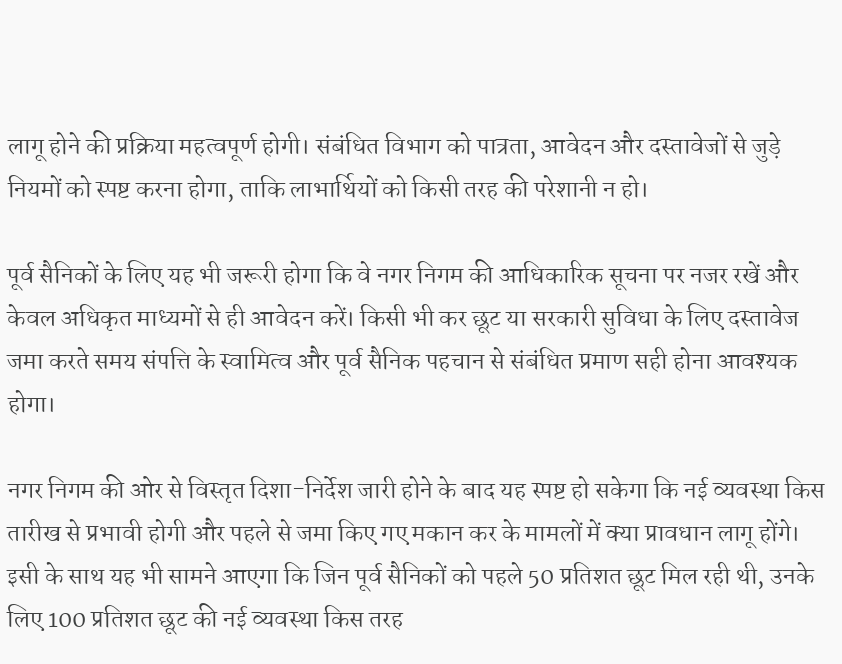लागू होने की प्रक्रिया महत्वपूर्ण होगी। संबंधित विभाग को पात्रता, आवेदन और दस्तावेजों से जुड़े नियमों को स्पष्ट करना होगा, ताकि लाभार्थियों को किसी तरह की परेशानी न हो।

पूर्व सैनिकों के लिए यह भी जरूरी होगा कि वे नगर निगम की आधिकारिक सूचना पर नजर रखें और केवल अधिकृत माध्यमों से ही आवेदन करें। किसी भी कर छूट या सरकारी सुविधा के लिए दस्तावेज जमा करते समय संपत्ति के स्वामित्व और पूर्व सैनिक पहचान से संबंधित प्रमाण सही होना आवश्यक होगा।

नगर निगम की ओर से विस्तृत दिशा-निर्देश जारी होने के बाद यह स्पष्ट हो सकेगा कि नई व्यवस्था किस तारीख से प्रभावी होगी और पहले से जमा किए गए मकान कर के मामलों में क्या प्रावधान लागू होंगे। इसी के साथ यह भी सामने आएगा कि जिन पूर्व सैनिकों को पहले 50 प्रतिशत छूट मिल रही थी, उनके लिए 100 प्रतिशत छूट की नई व्यवस्था किस तरह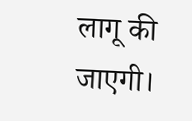लागू की जाएगी।